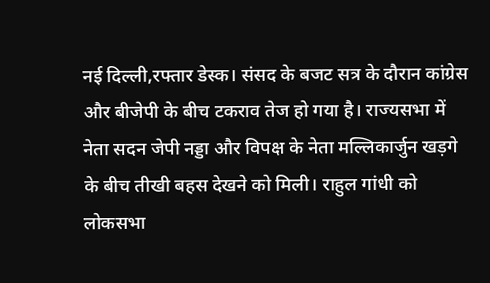नई दिल्ली,रफ्तार डेस्क। संसद के बजट सत्र के दौरान कांग्रेस और बीजेपी के बीच टकराव तेज हो गया है। राज्यसभा में नेता सदन जेपी नड्डा और विपक्ष के नेता मल्लिकार्जुन खड़गे के बीच तीखी बहस देखने को मिली। राहुल गांधी को लोकसभा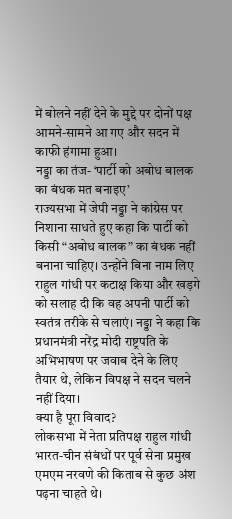में बोलने नहीं देने के मुद्दे पर दोनों पक्ष आमने-सामने आ गए और सदन में काफी हंगामा हुआ।
नड्डा का तंज- ‘पार्टी को अबोध बालक का बंधक मत बनाइए’
राज्यसभा में जेपी नड्डा ने कांग्रेस पर निशाना साधते हुए कहा कि पार्टी को किसी “अबोध बालक” का बंधक नहीं बनाना चाहिए। उन्होंने बिना नाम लिए राहुल गांधी पर कटाक्ष किया और खड़गे को सलाह दी कि वह अपनी पार्टी को स्वतंत्र तरीके से चलाएं। नड्डा ने कहा कि प्रधानमंत्री नरेंद्र मोदी राष्ट्रपति के अभिभाषण पर जवाब देने के लिए तैयार थे, लेकिन विपक्ष ने सदन चलने नहीं दिया।
क्या है पूरा विवाद?
लोकसभा में नेता प्रतिपक्ष राहुल गांधी भारत-चीन संबंधों पर पूर्व सेना प्रमुख एमएम नरवणे की किताब से कुछ अंश पढ़ना चाहते थे।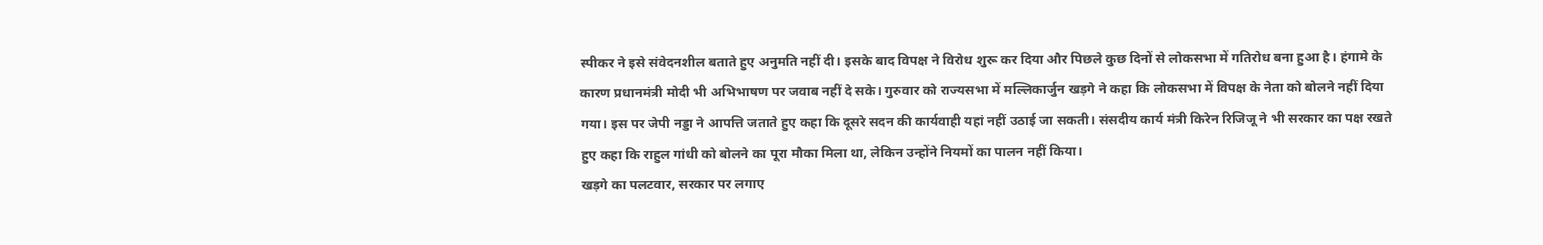स्पीकर ने इसे संवेदनशील बताते हुए अनुमति नहीं दी। इसके बाद विपक्ष ने विरोध शुरू कर दिया और पिछले कुछ दिनों से लोकसभा में गतिरोध बना हुआ है। हंगामे के कारण प्रधानमंत्री मोदी भी अभिभाषण पर जवाब नहीं दे सके। गुरुवार को राज्यसभा में मल्लिकार्जुन खड़गे ने कहा कि लोकसभा में विपक्ष के नेता को बोलने नहीं दिया गया। इस पर जेपी नड्डा ने आपत्ति जताते हुए कहा कि दूसरे सदन की कार्यवाही यहां नहीं उठाई जा सकती। संसदीय कार्य मंत्री किरेन रिजिजू ने भी सरकार का पक्ष रखते हुए कहा कि राहुल गांधी को बोलने का पूरा मौका मिला था, लेकिन उन्होंने नियमों का पालन नहीं किया।
खड़गे का पलटवार, सरकार पर लगाए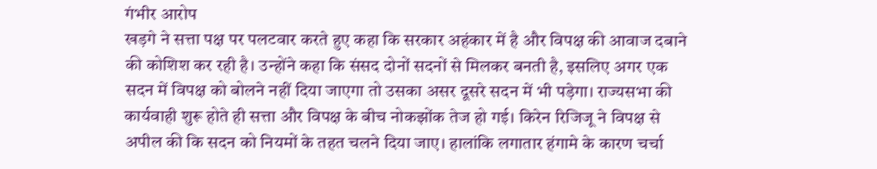गंभीर आरोप
खड़गे ने सत्ता पक्ष पर पलटवार करते हुए कहा कि सरकार अहंकार में है और विपक्ष की आवाज दबाने की कोशिश कर रही है। उन्होंने कहा कि संसद दोनों सदनों से मिलकर बनती है, इसलिए अगर एक सदन में विपक्ष को बोलने नहीं दिया जाएगा तो उसका असर दूसरे सदन में भी पड़ेगा। राज्यसभा की कार्यवाही शुरू होते ही सत्ता और विपक्ष के बीच नोकझोंक तेज हो गई। किरेन रिजिजू ने विपक्ष से अपील की कि सदन को नियमों के तहत चलने दिया जाए। हालांकि लगातार हंगामे के कारण चर्चा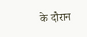के दौरान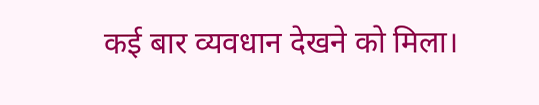कई बार व्यवधान देखने को मिला।